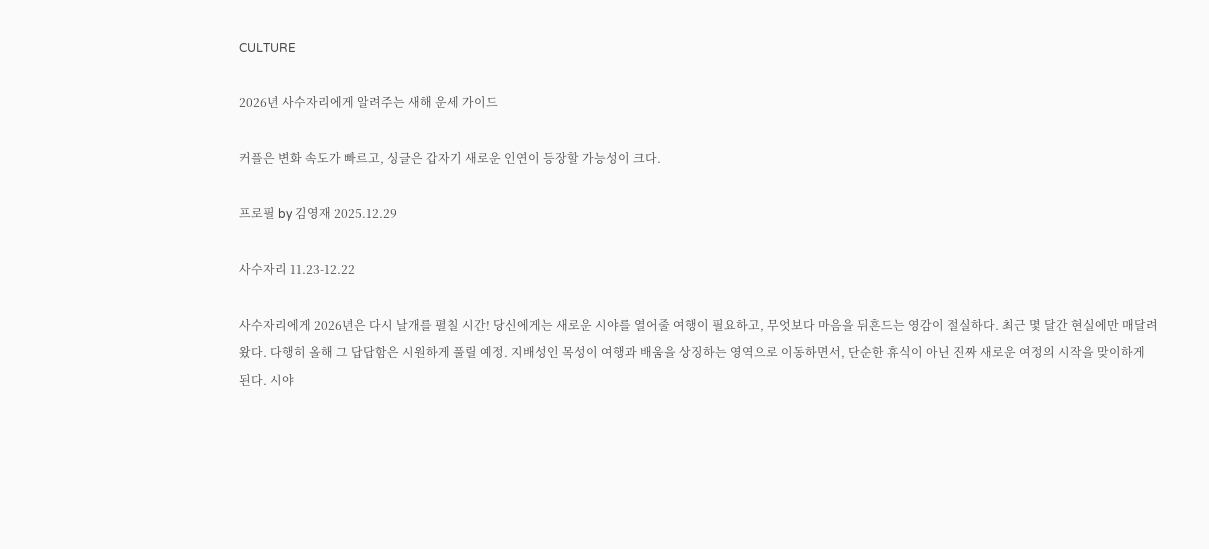CULTURE

2026년 사수자리에게 알려주는 새해 운세 가이드

커플은 변화 속도가 빠르고, 싱글은 갑자기 새로운 인연이 등장할 가능성이 크다.

프로필 by 김영재 2025.12.29

사수자리 11.23-12.22

사수자리에게 2026년은 다시 날개를 펼칠 시간! 당신에게는 새로운 시야를 열어줄 여행이 필요하고, 무엇보다 마음을 뒤흔드는 영감이 절실하다. 최근 몇 달간 현실에만 매달려 왔다. 다행히 올해 그 답답함은 시원하게 풀릴 예정. 지배성인 목성이 여행과 배움을 상징하는 영역으로 이동하면서, 단순한 휴식이 아닌 진짜 새로운 여정의 시작을 맞이하게 된다. 시야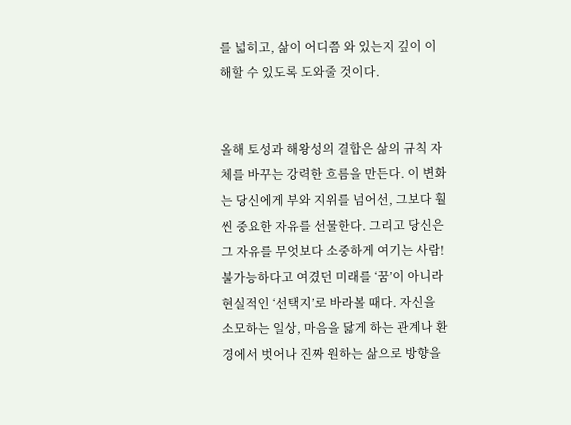를 넓히고, 삶이 어디쯤 와 있는지 깊이 이해할 수 있도록 도와줄 것이다.


올해 토성과 해왕성의 결합은 삶의 규칙 자체를 바꾸는 강력한 흐름을 만든다. 이 변화는 당신에게 부와 지위를 넘어선, 그보다 훨씬 중요한 자유를 선물한다. 그리고 당신은 그 자유를 무엇보다 소중하게 여기는 사람! 불가능하다고 여겼던 미래를 ‘꿈’이 아니라 현실적인 ‘선택지’로 바라볼 때다. 자신을 소모하는 일상, 마음을 닳게 하는 관계나 환경에서 벗어나 진짜 원하는 삶으로 방향을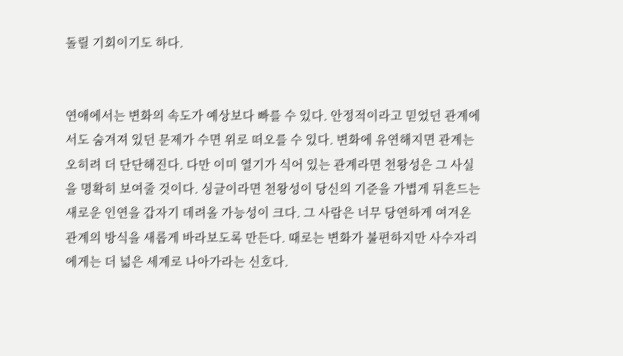돌릴 기회이기도 하다.


연애에서는 변화의 속도가 예상보다 빠를 수 있다. 안정적이라고 믿었던 관계에서도 숨겨져 있던 문제가 수면 위로 떠오를 수 있다. 변화에 유연해지면 관계는 오히려 더 단단해진다. 다만 이미 열기가 식어 있는 관계라면 천왕성은 그 사실을 명확히 보여줄 것이다. 싱글이라면 천왕성이 당신의 기준을 가볍게 뒤흔드는 새로운 인연을 갑자기 데려올 가능성이 크다. 그 사람은 너무 당연하게 여겨온 관계의 방식을 새롭게 바라보도록 만든다. 때로는 변화가 불편하지만 사수자리에게는 더 넓은 세계로 나아가라는 신호다.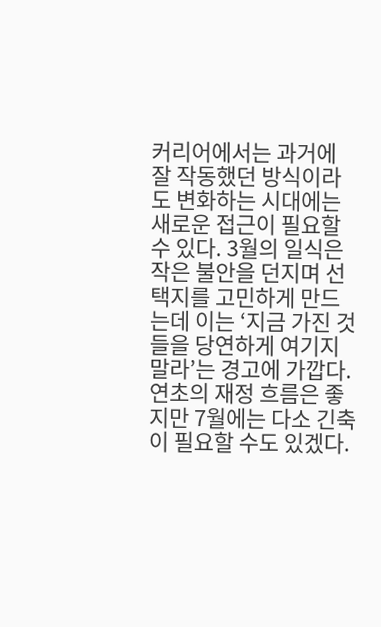커리어에서는 과거에 잘 작동했던 방식이라도 변화하는 시대에는 새로운 접근이 필요할 수 있다. 3월의 일식은 작은 불안을 던지며 선택지를 고민하게 만드는데 이는 ‘지금 가진 것들을 당연하게 여기지 말라’는 경고에 가깝다. 연초의 재정 흐름은 좋지만 7월에는 다소 긴축이 필요할 수도 있겠다.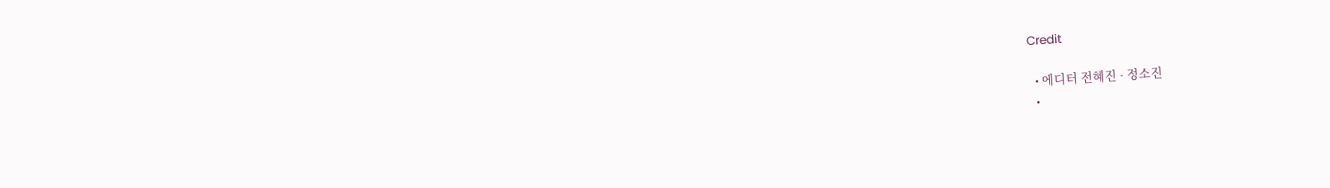Credit

  • 에디터 전혜진 · 정소진
  •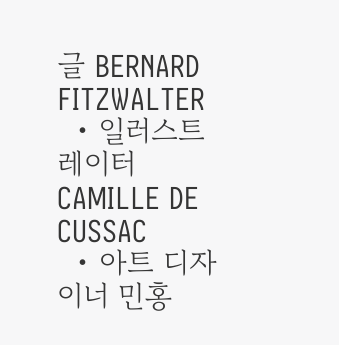글 BERNARD FITZWALTER
  • 일러스트레이터 CAMILLE DE CUSSAC
  • 아트 디자이너 민홍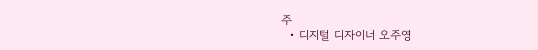주
  • 디지털 디자이너 오주영